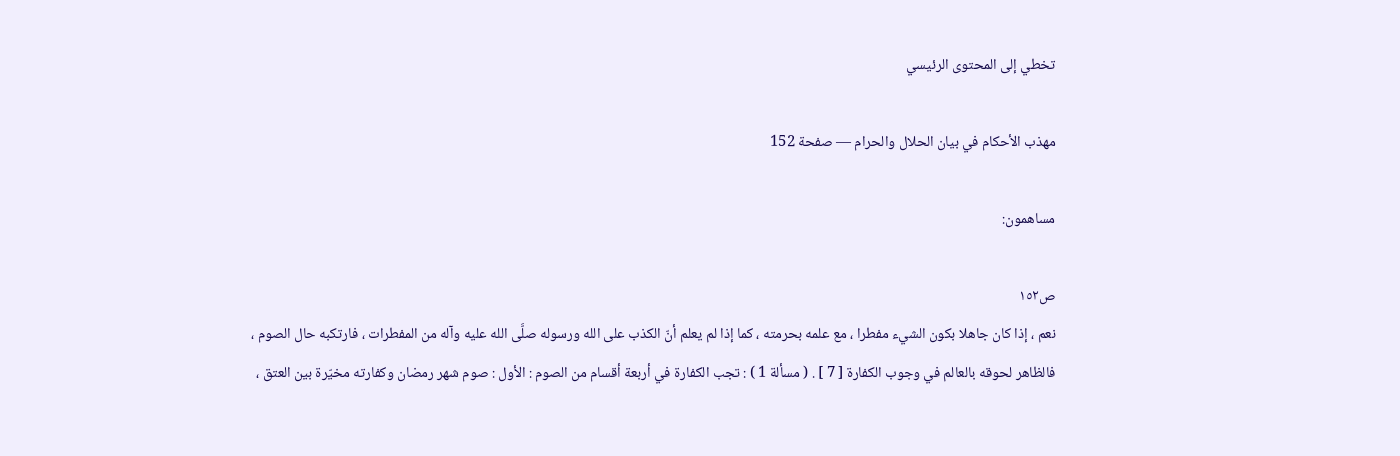تخطي إلى المحتوى الرئيسي

مهذب الأحكام في بيان الحلال والحرام — صفحة 152

مساهمون:

ص١٥٢
نعم ، إذا كان جاهلا بكون الشيء مفطرا ، مع علمه بحرمته ، كما إذا لم يعلم أنّ الكذب على الله ورسوله صلَّى الله عليه وآله من المفطرات ، فارتكبه حال الصوم ، فالظاهر لحوقه بالعالم في وجوب الكفارة [ 7 ] . ( مسألة 1 ) : تجب الكفارة في أربعة أقسام من الصوم : الأول : صوم شهر رمضان وكفارته مخيّرة بين العتق ،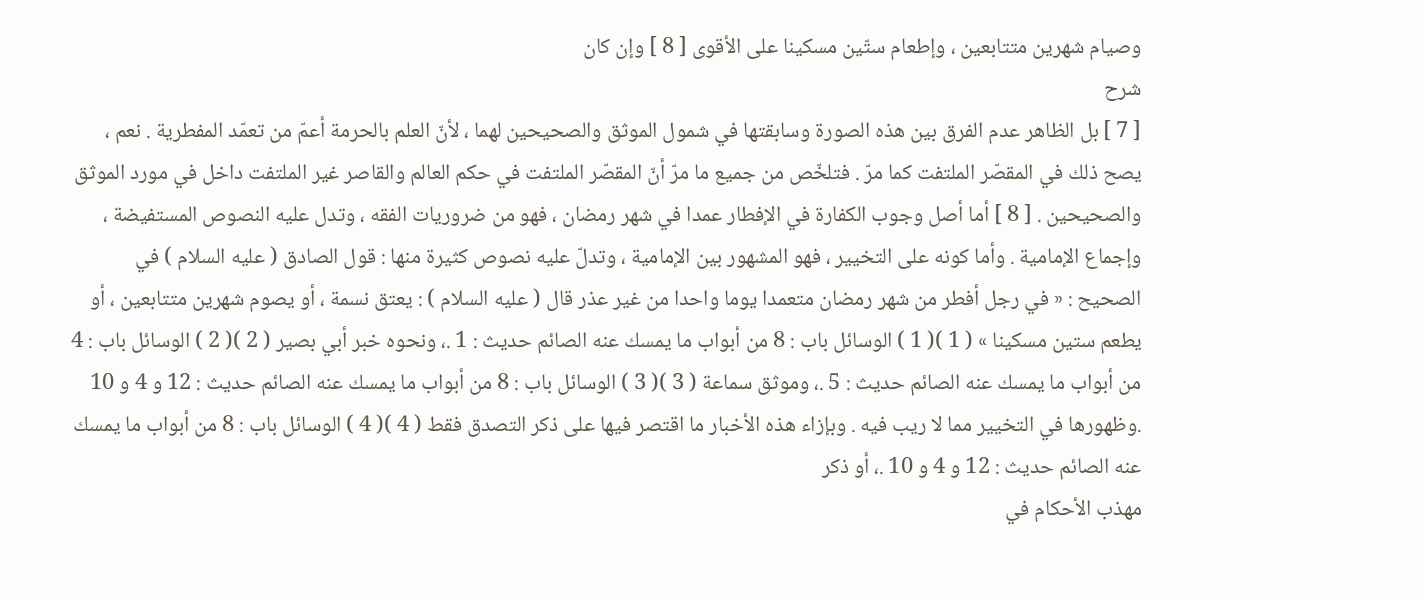وصيام شهرين متتابعين ، وإطعام ستّين مسكينا على الأقوى [ 8 ] وإن كان
شرح
[ 7 ] بل الظاهر عدم الفرق بين هذه الصورة وسابقتها في شمول الموثق والصحيحين لهما ، لأنّ العلم بالحرمة أعمّ من تعمّد المفطرية . نعم ، يصح ذلك في المقصّر الملتفت كما مرّ . فتلخّص من جميع ما مرّ أنّ المقصّر الملتفت في حكم العالم والقاصر غير الملتفت داخل في مورد الموثق والصحيحين . [ 8 ] أما أصل وجوب الكفارة في الإفطار عمدا في شهر رمضان ، فهو من ضروريات الفقه ، وتدل عليه النصوص المستفيضة ، وإجماع الإمامية . وأما كونه على التخيير ، فهو المشهور بين الإمامية ، وتدلّ عليه نصوص كثيرة منها : قول الصادق ( عليه السلام ) في الصحيح : « في رجل أفطر من شهر رمضان متعمدا يوما واحدا من غير عذر قال ( عليه السلام ) : يعتق نسمة ، أو يصوم شهرين متتابعين ، أو يطعم ستين مسكينا » ( 1 )( 1 ) الوسائل باب : 8 من أبواب ما يمسك عنه الصائم حديث : 1 .، ونحوه خبر أبي بصير ( 2 )( 2 ) الوسائل باب : 4 من أبواب ما يمسك عنه الصائم حديث : 5 .، وموثق سماعة ( 3 )( 3 ) الوسائل باب : 8 من أبواب ما يمسك عنه الصائم حديث : 12 و 4 و 10 .وظهورها في التخيير مما لا ريب فيه . وبإزاء هذه الأخبار ما اقتصر فيها على ذكر التصدق فقط ( 4 )( 4 ) الوسائل باب : 8 من أبواب ما يمسك عنه الصائم حديث : 12 و 4 و 10 .، أو ذكر
مهذب الأحكام في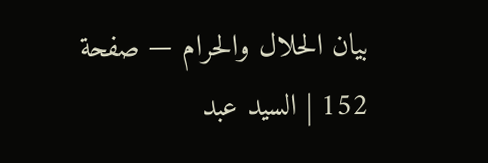بيان الحلال والحرام — صفحة 152 | السيد عبد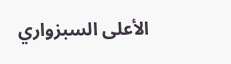الأعلى السبزواري